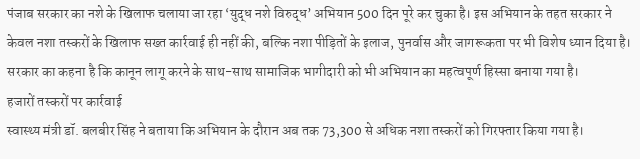पंजाब सरकार का नशे के खिलाफ चलाया जा रहा ‘युद्ध नशे विरुद्ध’ अभियान 500 दिन पूरे कर चुका है। इस अभियान के तहत सरकार ने केवल नशा तस्करों के खिलाफ सख्त कार्रवाई ही नहीं की, बल्कि नशा पीड़ितों के इलाज, पुनर्वास और जागरूकता पर भी विशेष ध्यान दिया है। सरकार का कहना है कि कानून लागू करने के साथ-साथ सामाजिक भागीदारी को भी अभियान का महत्वपूर्ण हिस्सा बनाया गया है।
हजारों तस्करों पर कार्रवाई
स्वास्थ्य मंत्री डॉ. बलबीर सिंह ने बताया कि अभियान के दौरान अब तक 73,300 से अधिक नशा तस्करों को गिरफ्तार किया गया है।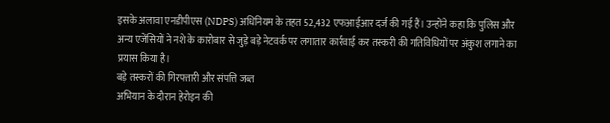इसके अलावा एनडीपीएस (NDPS) अधिनियम के तहत 52,432 एफआईआर दर्ज की गई हैं। उन्होंने कहा कि पुलिस और अन्य एजेंसियों ने नशे के कारोबार से जुड़े बड़े नेटवर्क पर लगातार कार्रवाई कर तस्करी की गतिविधियों पर अंकुश लगाने का प्रयास किया है।
बड़े तस्करों की गिरफ्तारी और संपत्ति जब्त
अभियान के दौरान हेरोइन की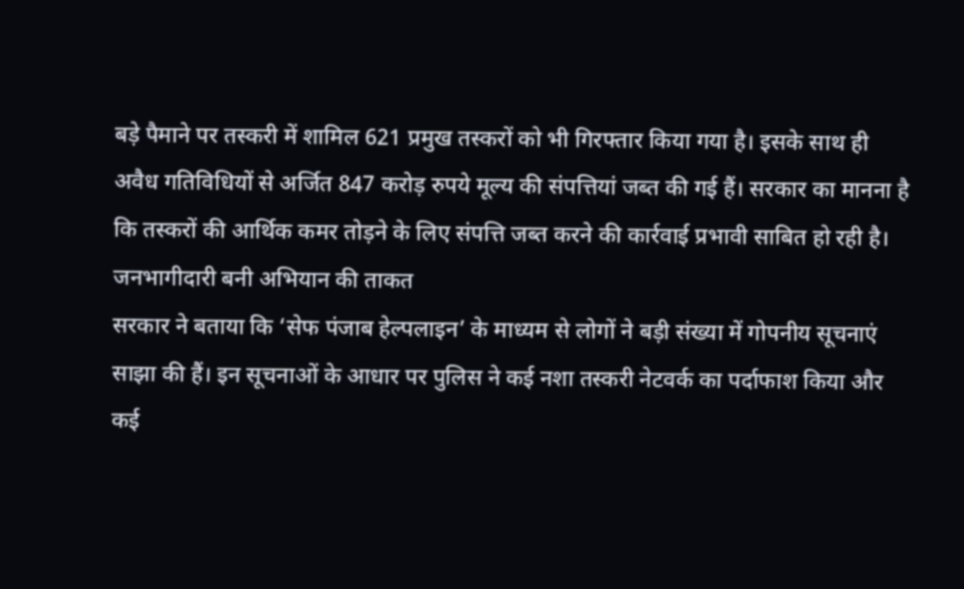बड़े पैमाने पर तस्करी में शामिल 621 प्रमुख तस्करों को भी गिरफ्तार किया गया है। इसके साथ ही अवैध गतिविधियों से अर्जित 847 करोड़ रुपये मूल्य की संपत्तियां जब्त की गई हैं। सरकार का मानना है कि तस्करों की आर्थिक कमर तोड़ने के लिए संपत्ति जब्त करने की कार्रवाई प्रभावी साबित हो रही है।
जनभागीदारी बनी अभियान की ताकत
सरकार ने बताया कि ‘सेफ पंजाब हेल्पलाइन’ के माध्यम से लोगों ने बड़ी संख्या में गोपनीय सूचनाएं साझा की हैं। इन सूचनाओं के आधार पर पुलिस ने कई नशा तस्करी नेटवर्क का पर्दाफाश किया और कई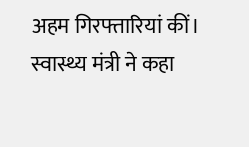अहम गिरफ्तारियां कीं। स्वास्थ्य मंत्री ने कहा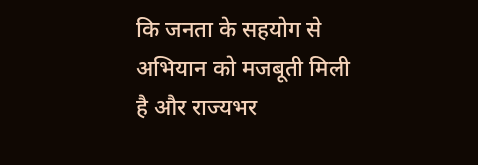कि जनता के सहयोग से अभियान को मजबूती मिली है और राज्यभर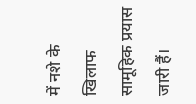में नशे के खिलाफ सामूहिक प्रयास जारी हैं।